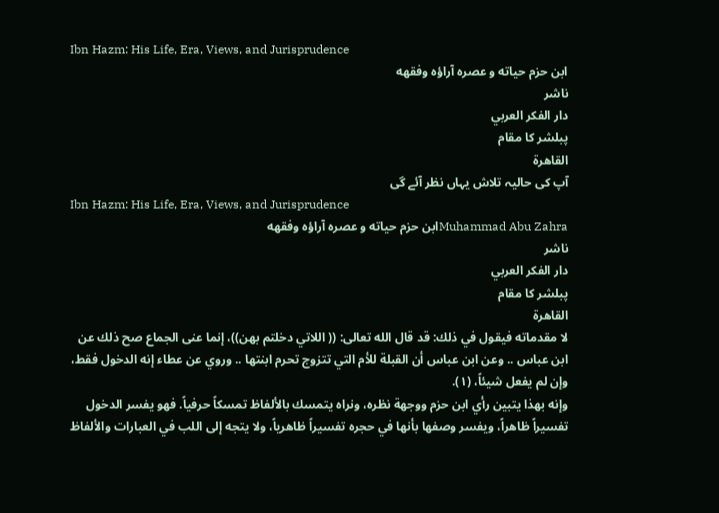Ibn Hazm: His Life, Era, Views, and Jurisprudence
ابن حزم حياته و عصره آراؤه وفقهه
ناشر
دار الفكر العربي
پبلشر کا مقام
القاهرة
آپ کی حالیہ تلاش یہاں نظر آئے گی
Ibn Hazm: His Life, Era, Views, and Jurisprudence
Muhammad Abu Zahraابن حزم حياته و عصره آراؤه وفقهه
ناشر
دار الفكر العربي
پبلشر کا مقام
القاهرة
لا مقدماته فيقول في ذلك: قد قال الله تعالى: (( اللاتي دخلتم بهن))، إنما عنى الجماع صح ذلك عن ابن عباس .. وعن ابن عباس أن القبلة للأم التي تتزوج تحرم ابنتها .. وروي عن عطاء إنه الدخول فقط، وإن لم يفعل شيئاً، (١).
وإنه بهذا يتبين رأي ابن حزم ووجهة نظره، ونراه يتمسك بالألفاظ تمسكاً حرفياً. فهو يفسر الدخول تفسيراً ظاهراً، ويفسر وصفها بأنها في حجره تفسيراً ظاهرياً، ولا يتجه إلى اللب في العبارات والألفاظ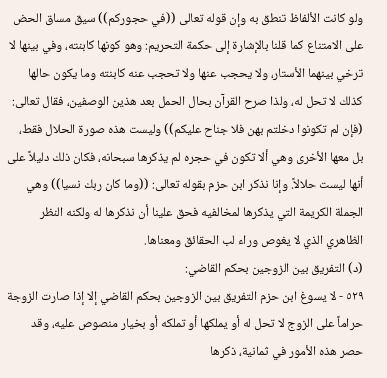ولو كانت الألفاظ تنطق به وإن قوله تعالى ((في حجوركم)) سيق مساق الحض على الامتناع كما قلنا بالإشارة إلى حكمة التحريم: وهو كونها كابنته، وفي بينها لا ترخي بينهما الأستار، ولا يحجب عنها ولا تحجب عنه كابنته وما يكون حالها كذلك لا تحل له، ولذا صرح القرآن بحال الحمل بعد هذين الوصفين، فقال تعالى: (فإن لم تكونوا دخلتم بهن فلا جناح عليكم)) وليست هذه صورة الحلال فقط، بل معها الأخرى وهي ألا تكون في حجره لم يذكرها سبحانه، فكان ذلك دليلاً على أنها ليست حلالاً. وإنا نذكر ابن حزم بقوله تعالى: ((وما كان ربك نسيا)) وهي الجملة الكريمة التي يذكرها لمخالفيه فحق علينا أن نذكرها له ولكنه النظر الظاهري الذي لا يغوص وراء لب الحقائق ومعناها.
(د) التفريق بين الزوجين بحكم القاضي:
٥٢٩ - لا يسوغ ابن حزم التفريق بين الزوجين بحكم القاضي إلا إذا صارت الزوجة حراماً على الزوج لا تحل له أو يملكها أو تملكه أو بخيار منصوص عليه، وقد حصر هذه الأمور في ثمانية، ذكرها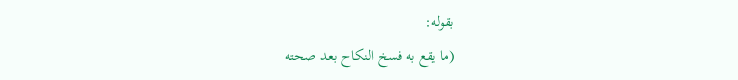بقوله:
(ما يقع به فسخ النكاح بعد صحته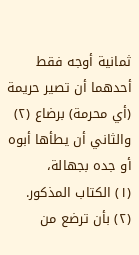ثمانية أوجه فقط أحدهما أن تصير حريمة (أي محرمة) برضاع (٢) والثاني أن يطأها أبوه أو جده بجهالة،
(١) الكتاب المذكور.
(٢) بأن ترضع من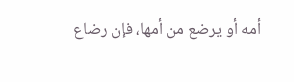أمه أو يرضع من أمها، فإن رضاع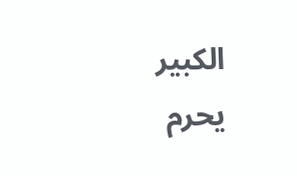الكبير يحرم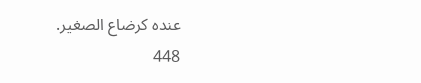عنده كرضاع الصغير.
448